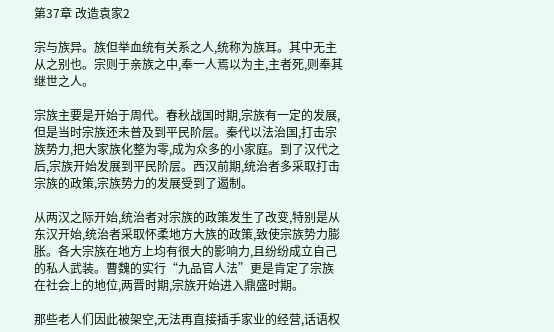第37章 改造袁家2

宗与族异。族但举血统有关系之人,统称为族耳。其中无主从之别也。宗则于亲族之中,奉一人焉以为主,主者死,则奉其继世之人。

宗族主要是开始于周代。春秋战国时期,宗族有一定的发展,但是当时宗族还未普及到平民阶层。秦代以法治国,打击宗族势力,把大家族化整为零,成为众多的小家庭。到了汉代之后,宗族开始发展到平民阶层。西汉前期,统治者多采取打击宗族的政策,宗族势力的发展受到了遏制。

从两汉之际开始,统治者对宗族的政策发生了改变,特别是从东汉开始,统治者采取怀柔地方大族的政策,致使宗族势力膨胀。各大宗族在地方上均有很大的影响力,且纷纷成立自己的私人武装。曹魏的实行“九品官人法”更是肯定了宗族在社会上的地位,两晋时期,宗族开始进入鼎盛时期。

那些老人们因此被架空,无法再直接插手家业的经营,话语权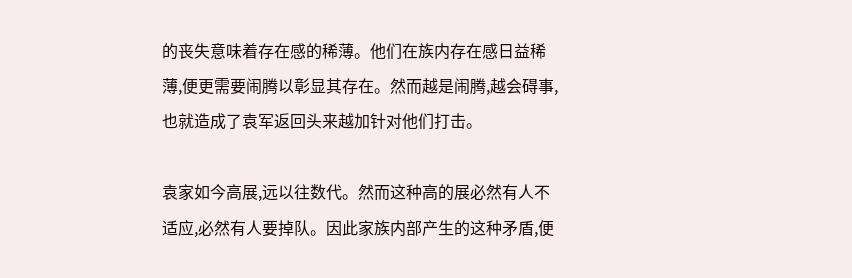的丧失意味着存在感的稀薄。他们在族内存在感日益稀薄,便更需要闹腾以彰显其存在。然而越是闹腾,越会碍事,也就造成了袁军返回头来越加针对他们打击。

袁家如今高展,远以往数代。然而这种高的展必然有人不适应,必然有人要掉队。因此家族内部产生的这种矛盾,便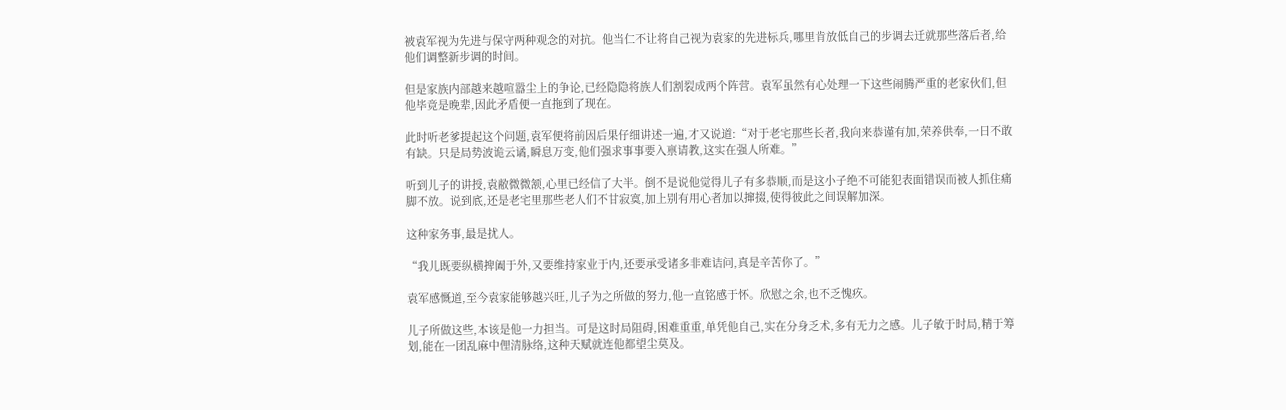被袁军视为先进与保守两种观念的对抗。他当仁不让将自己视为袁家的先进标兵,哪里肯放低自己的步调去迁就那些落后者,给他们调整新步调的时间。

但是家族内部越来越喧嚣尘上的争论,已经隐隐将族人们割裂成两个阵营。袁军虽然有心处理一下这些闹腾严重的老家伙们,但他毕竟是晚辈,因此矛盾便一直拖到了现在。

此时听老爹提起这个问题,袁军便将前因后果仔细讲述一遍,才又说道:“对于老宅那些长者,我向来恭谨有加,荣养供奉,一日不敢有缺。只是局势波诡云谲,瞬息万变,他们强求事事要入禀请教,这实在强人所难。”

听到儿子的讲授,袁敝微微颔,心里已经信了大半。倒不是说他觉得儿子有多恭顺,而是这小子绝不可能犯表面错误而被人抓住痛脚不放。说到底,还是老宅里那些老人们不甘寂寞,加上别有用心者加以撺掇,使得彼此之间误解加深。

这种家务事,最是扰人。

“我儿既要纵横捭阖于外,又要维持家业于内,还要承受诸多非难诘问,真是辛苦你了。”

袁军感慨道,至今袁家能够越兴旺,儿子为之所做的努力,他一直铭感于怀。欣慰之余,也不乏愧疚。

儿子所做这些,本该是他一力担当。可是这时局阻碍,困难重重,单凭他自己,实在分身乏术,多有无力之感。儿子敏于时局,精于筹划,能在一团乱麻中俚清脉络,这种天赋就连他都望尘莫及。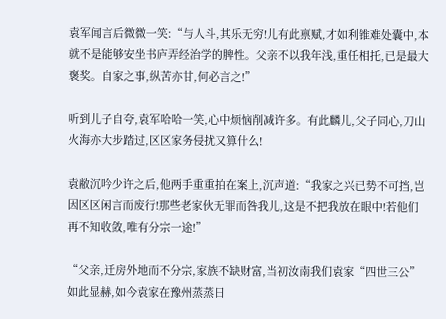袁军闻言后微微一笑:“与人斗,其乐无穷!儿有此禀赋,才如利锥难处囊中,本就不是能够安坐书庐弄经治学的脾性。父亲不以我年浅,重任相托,已是最大褒奖。自家之事,纵苦亦甘,何必言之!”

听到儿子自夸,袁军哈哈一笑,心中烦恼削减许多。有此麟儿,父子同心,刀山火海亦大步踏过,区区家务侵扰又算什么!

袁敝沉吟少许之后,他两手重重拍在案上,沉声道:“我家之兴已势不可挡,岂因区区闲言而废行!那些老家伙无罪而咎我儿,这是不把我放在眼中!若他们再不知收敛,唯有分宗一途!”

“父亲,迁房外地而不分宗,家族不缺财富,当初汝南我们袁家“四世三公”如此显赫,如今袁家在豫州蒸蒸日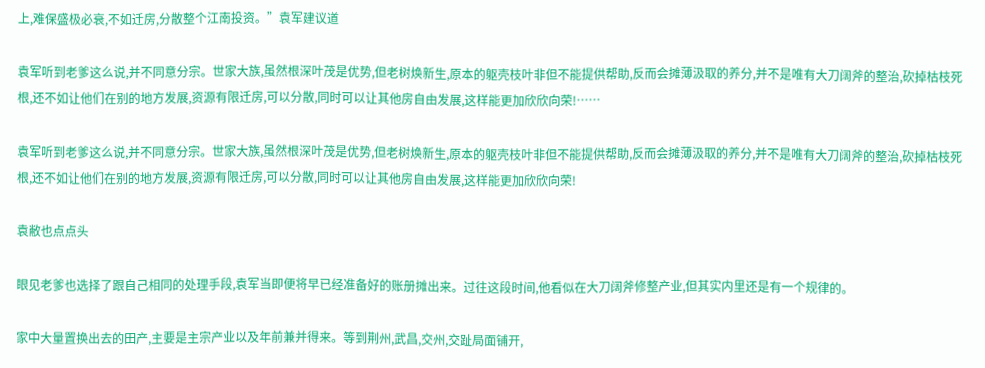上,难保盛极必衰,不如迁房,分散整个江南投资。”袁军建议道

袁军听到老爹这么说,并不同意分宗。世家大族,虽然根深叶茂是优势,但老树焕新生,原本的躯壳枝叶非但不能提供帮助,反而会摊薄汲取的养分,并不是唯有大刀阔斧的整治,砍掉枯枝死根,还不如让他们在别的地方发展,资源有限迁房,可以分散,同时可以让其他房自由发展,这样能更加欣欣向荣!……

袁军听到老爹这么说,并不同意分宗。世家大族,虽然根深叶茂是优势,但老树焕新生,原本的躯壳枝叶非但不能提供帮助,反而会摊薄汲取的养分,并不是唯有大刀阔斧的整治,砍掉枯枝死根,还不如让他们在别的地方发展,资源有限迁房,可以分散,同时可以让其他房自由发展,这样能更加欣欣向荣!

袁敝也点点头

眼见老爹也选择了跟自己相同的处理手段,袁军当即便将早已经准备好的账册摊出来。过往这段时间,他看似在大刀阔斧修整产业,但其实内里还是有一个规律的。

家中大量置换出去的田产,主要是主宗产业以及年前兼并得来。等到荆州,武昌,交州,交趾局面铺开,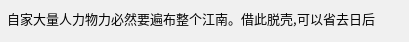自家大量人力物力必然要遍布整个江南。借此脱壳,可以省去日后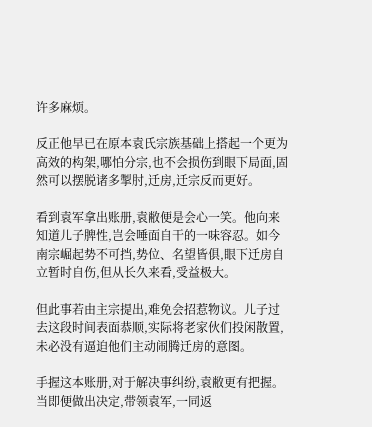许多麻烦。

反正他早已在原本袁氏宗族基础上搭起一个更为高效的构架,哪怕分宗,也不会损伤到眼下局面,固然可以摆脱诸多掣肘,迁房,迁宗反而更好。

看到袁军拿出账册,袁敝便是会心一笑。他向来知道儿子脾性,岂会唾面自干的一味容忍。如今南宗崛起势不可挡,势位、名望皆俱,眼下迁房自立暂时自伤,但从长久来看,受益极大。

但此事若由主宗提出,难免会招惹物议。儿子过去这段时间表面恭顺,实际将老家伙们投闲散置,未必没有逼迫他们主动闹腾迁房的意图。

手握这本账册,对于解决事纠纷,袁敝更有把握。当即便做出决定,带领袁军,一同返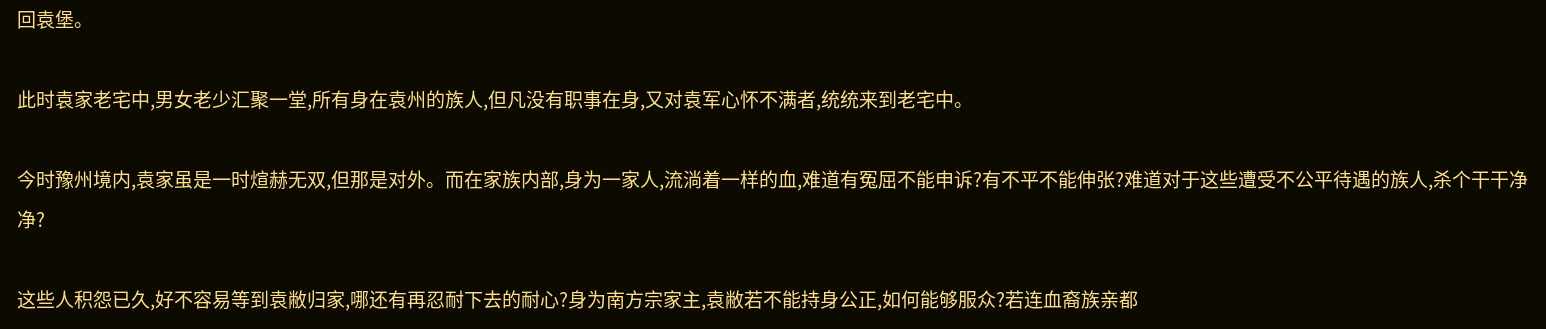回袁堡。

此时袁家老宅中,男女老少汇聚一堂,所有身在袁州的族人,但凡没有职事在身,又对袁军心怀不满者,统统来到老宅中。

今时豫州境内,袁家虽是一时煊赫无双,但那是对外。而在家族内部,身为一家人,流淌着一样的血,难道有冤屈不能申诉?有不平不能伸张?难道对于这些遭受不公平待遇的族人,杀个干干净净?

这些人积怨已久,好不容易等到袁敝归家,哪还有再忍耐下去的耐心?身为南方宗家主,袁敝若不能持身公正,如何能够服众?若连血裔族亲都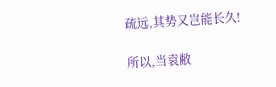疏远,其势又岂能长久!

所以,当袁敝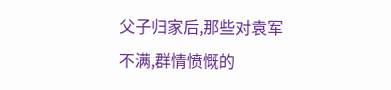父子归家后,那些对袁军不满,群情愤慨的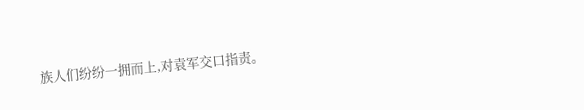族人们纷纷一拥而上,对袁军交口指责。